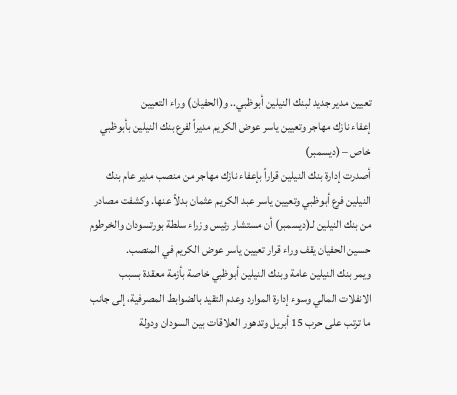تعيين مدير جديد لبنك النيلين أبوظبي.. و(الحفيان) وراء التعيين
إعفاء نازك مهاجر وتعيين ياسر عوض الكريم مديراً لفرع بنك النيلين بأبوظبي
خاص – (ديسمبر)
أصدرت إدارة بنك النيلين قراراً بإعفاء نازك مهاجر من منصب مدير عام بنك النيلين فرع أبوظبي وتعيين ياسر عبد الكريم عثمان بدلاً عنها. وكشفت مصادر من بنك النيلين لـ(ديسمبر) أن مستشار رئيس وزراء سلطة بورتسودان والخرطوم حسين الحفيان يقف وراء قرار تعيين ياسر عوض الكريم في المنصب.
ويمر بنك النيلين عامة وبنك النيلين أبوظبي خاصة بأزمة معقدة بسبب الانفلات المالي وسوء إدارة الموارد وعدم التقيد بالضوابط المصرفية، إلى جانب ما ترتب على حرب 15 أبريل وتدهور العلاقات بين السودان ودولة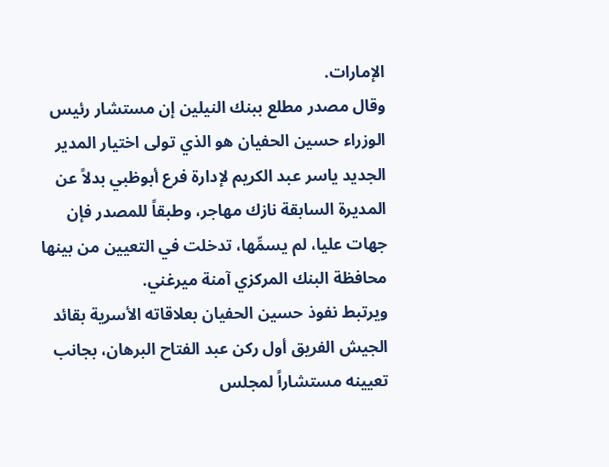الإمارات.
وقال مصدر مطلع ببنك النيلين إن مستشار رئيس الوزراء حسين الحفيان هو الذي تولى اختيار المدير الجديد ياسر عبد الكريم لإدارة فرع أبوظبي بدلاً عن المديرة السابقة نازك مهاجر، وطبقاً للمصدر فإن جهات عليا، لم يسمِّها، تدخلت في التعيين من بينها محافظة البنك المركزي آمنة ميرغني.
ويرتبط نفوذ حسين الحفيان بعلاقاته الأسرية بقائد الجيش الفريق أول ركن عبد الفتاح البرهان، بجانب تعيينه مستشاراً لمجلس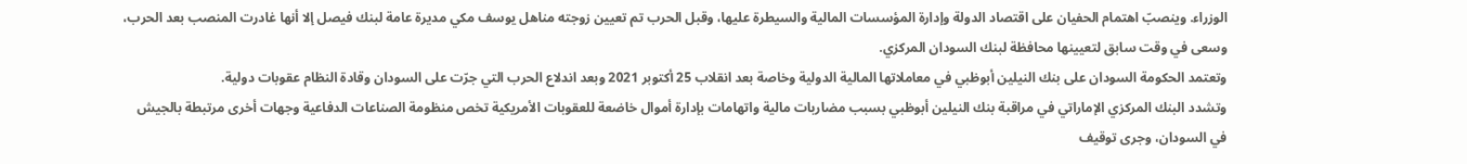الوزراء. وينصبّ اهتمام الحفيان على اقتصاد الدولة وإدارة المؤسسات المالية والسيطرة عليها، وقبل الحرب تم تعيين زوجته مناهل يوسف مكي مديرة عامة لبنك فيصل إلا أنها غادرت المنصب بعد الحرب، وسعى في وقت سابق لتعيينها محافظة لبنك السودان المركزي.
وتعتمد الحكومة السودان على بنك النيلين أبوظبي في معاملاتها المالية الدولية وخاصة بعد انقلاب 25 أكتوبر 2021 وبعد اندلاع الحرب التي جرّت على السودان وقادة النظام عقوبات دولية.
وتشدد البنك المركزي الإماراتي في مراقبة بنك النيلين أبوظبي بسبب مضاربات مالية واتهامات بإدارة أموال خاضعة للعقوبات الأمريكية تخص منظومة الصناعات الدفاعية وجهات أخرى مرتبطة بالجيش في السودان، وجرى توقيف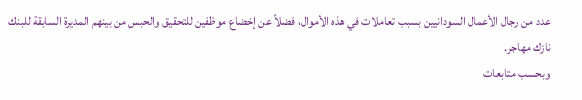عدد من رجال الأعمال السودانيين بسبب تعاملات في هذه الأموال، فضلاً عن إخضاع موظفين للتحقيق والحبس من بينهم المديرة السابقة للبنك نازك مهاجر.
وبحسب متابعات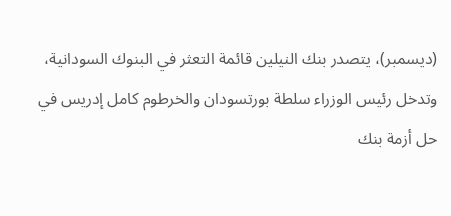(ديسمبر)، يتصدر بنك النيلين قائمة التعثر في البنوك السودانية، وتدخل رئيس الوزراء سلطة بورتسودان والخرطوم كامل إدريس في حل أزمة بنك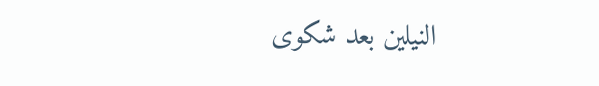النيلين بعد شكوى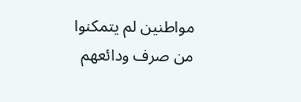مواطنين لم يتمكنوا من صرف ودائعهم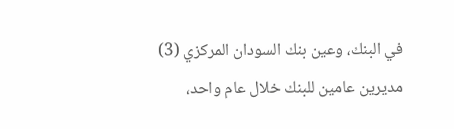في البنك، وعين بنك السودان المركزي (3) مديرين عامين للبنك خلال عام واحد،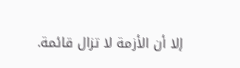إلا أن الأزمة لا تزال قائمة.